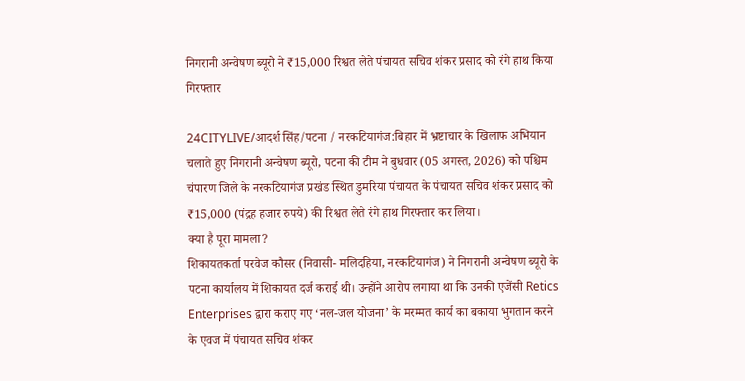निगरानी अन्वेषण ब्यूरो ने ₹15,000 रिश्वत लेते पंचायत सचिव शंकर प्रसाद को रंगे हाथ किया गिरफ्तार

24CITYLIVE/आदर्श सिंह/पटना / नरकटियागंज:बिहार में भ्रष्टाचार के खिलाफ अभियान चलाते हुए निगरानी अन्वेषण ब्यूरो, पटना की टीम ने बुधवार (05 अगस्त, 2026) को पश्चिम चंपारण जिले के नरकटियागंज प्रखंड स्थित डुमरिया पंचायत के पंचायत सचिव शंकर प्रसाद को ₹15,000 (पंद्रह हजार रुपये) की रिश्वत लेते रंगे हाथ गिरफ्तार कर लिया।
क्या है पूरा मामला?
शिकायतकर्ता परवेज कौसर (निवासी- मलिदहिया, नरकटियागंज) ने निगरानी अन्वेषण ब्यूरो के पटना कार्यालय में शिकायत दर्ज कराई थी। उन्होंने आरोप लगाया था कि उनकी एजेंसी Retics Enterprises द्वारा कराए गए ‘नल-जल योजना’ के मरम्मत कार्य का बकाया भुगतान करने के एवज में पंचायत सचिव शंकर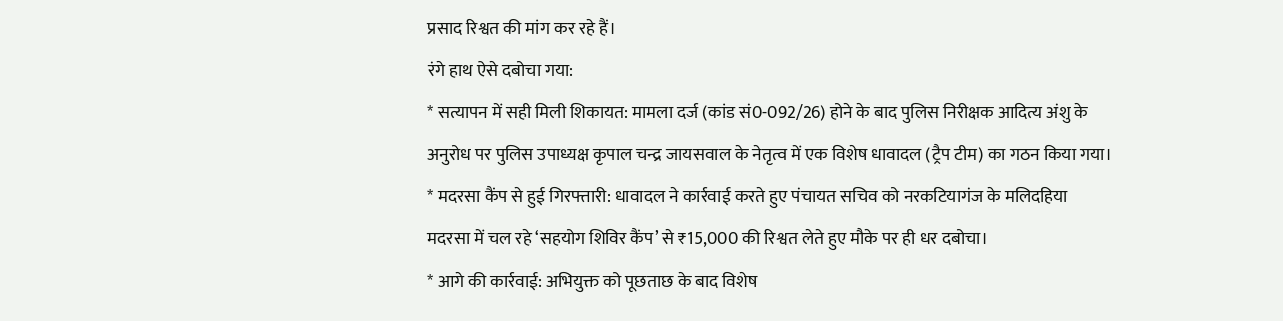प्रसाद रिश्वत की मांग कर रहे हैं।
रंगे हाथ ऐसे दबोचा गया:
* सत्यापन में सही मिली शिकायत: मामला दर्ज (कांड सं0-092/26) होने के बाद पुलिस निरीक्षक आदित्य अंशु के अनुरोध पर पुलिस उपाध्यक्ष कृपाल चन्द्र जायसवाल के नेतृत्व में एक विशेष धावादल (ट्रैप टीम) का गठन किया गया।
* मदरसा कैंप से हुई गिरफ्तारी: धावादल ने कार्रवाई करते हुए पंचायत सचिव को नरकटियागंज के मलिदहिया मदरसा में चल रहे ‘सहयोग शिविर कैंप’ से ₹15,000 की रिश्वत लेते हुए मौके पर ही धर दबोचा।
* आगे की कार्रवाई: अभियुक्त को पूछताछ के बाद विशेष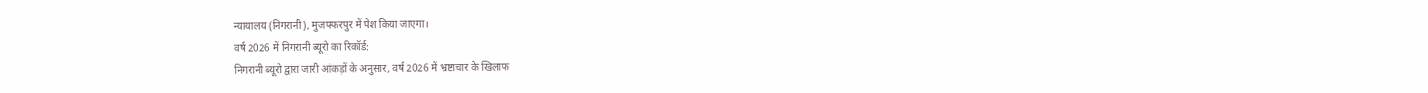न्यायालय (निगरानी), मुजफ्फरपुर में पेश किया जाएगा।
वर्ष 2026 में निगरानी ब्यूरो का रिकॉर्ड:
निगरानी ब्यूरो द्वारा जारी आंकड़ों के अनुसार, वर्ष 2026 में भ्रष्टाचार के खिलाफ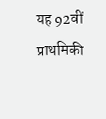यह 92वीं प्राथमिकी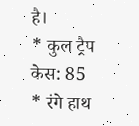है।
* कुल ट्रैप केस: 85
* रंगे हाथ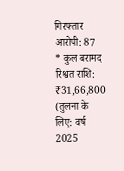गिरफ्तार आरोपी: 87
* कुल बरामद रिश्वत राशि: ₹31,66,800
(तुलना के लिए: वर्ष 2025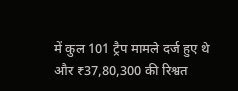में कुल 101 ट्रैप मामले दर्ज हुए थे और ₹37,80,300 की रिश्वत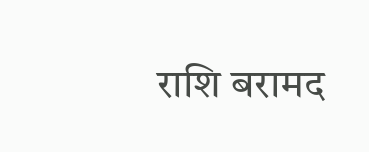राशि बरामद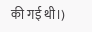की गई थी।)